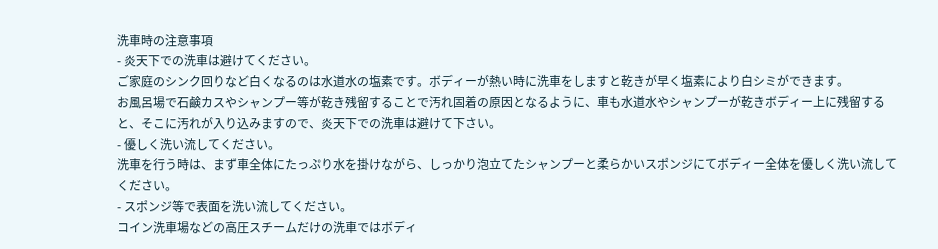洗車時の注意事項
- 炎天下での洗車は避けてください。
ご家庭のシンク回りなど白くなるのは水道水の塩素です。ボディーが熱い時に洗車をしますと乾きが早く塩素により白シミができます。
お風呂場で石鹸カスやシャンプー等が乾き残留することで汚れ固着の原因となるように、車も水道水やシャンプーが乾きボディー上に残留すると、そこに汚れが入り込みますので、炎天下での洗車は避けて下さい。
- 優しく洗い流してください。
洗車を行う時は、まず車全体にたっぷり水を掛けながら、しっかり泡立てたシャンプーと柔らかいスポンジにてボディー全体を優しく洗い流してください。
- スポンジ等で表面を洗い流してください。
コイン洗車場などの高圧スチームだけの洗車ではボディ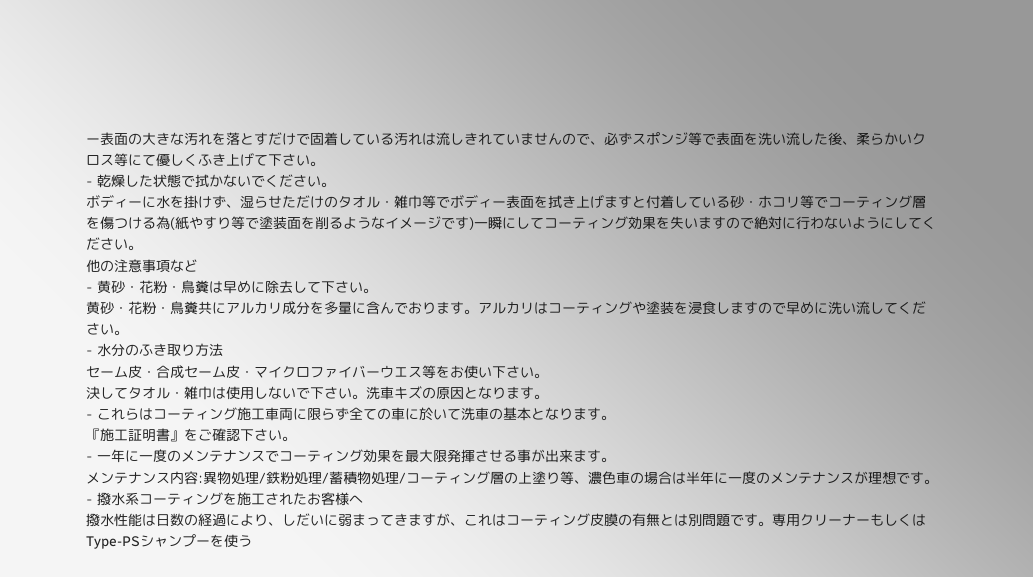ー表面の大きな汚れを落とすだけで固着している汚れは流しきれていませんので、必ずスポンジ等で表面を洗い流した後、柔らかいクロス等にて優しくふき上げて下さい。
- 乾燥した状態で拭かないでください。
ボディーに水を掛けず、湿らせただけのタオル・雑巾等でボディー表面を拭き上げますと付着している砂・ホコリ等でコーティング層を傷つける為(紙やすり等で塗装面を削るようなイメージです)一瞬にしてコーティング効果を失いますので絶対に行わないようにしてください。
他の注意事項など
- 黄砂・花粉・鳥糞は早めに除去して下さい。
黄砂・花粉・鳥糞共にアルカリ成分を多量に含んでおります。アルカリはコーティングや塗装を浸食しますので早めに洗い流してください。
- 水分のふき取り方法
セーム皮・合成セーム皮・マイクロファイバーウエス等をお使い下さい。
決してタオル・雑巾は使用しないで下さい。洗車キズの原因となります。
- これらはコーティング施工車両に限らず全ての車に於いて洗車の基本となります。
『施工証明書』をご確認下さい。
- 一年に一度のメンテナンスでコーティング効果を最大限発揮させる事が出来ます。
メンテナンス内容:異物処理/鉄粉処理/蓄積物処理/コーティング層の上塗り等、濃色車の場合は半年に一度のメンテナンスが理想です。
- 撥水系コーティングを施工されたお客様へ
撥水性能は日数の経過により、しだいに弱まってきますが、これはコーティング皮膜の有無とは別問題です。専用クリーナーもしくはType-PSシャンプーを使う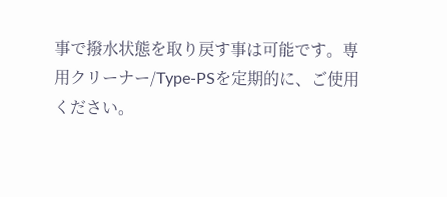事で撥水状態を取り戻す事は可能です。専用クリーナー/Type-PSを定期的に、ご使用ください。